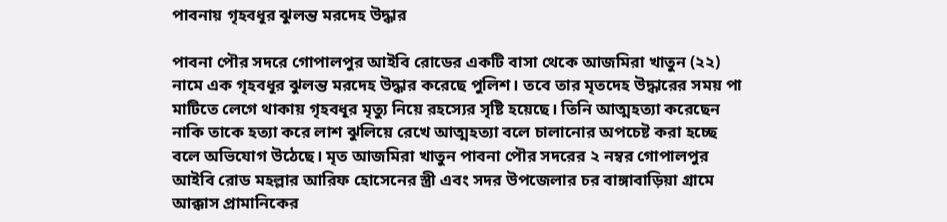পাবনায় গৃহবধূর ঝুলন্ত মরদেহ উদ্ধার

পাবনা পৌর সদরে গোপালপুর আইবি রোডের একটি বাসা থেকে আজমিরা খাতুন (২২) নামে এক গৃহবধূর ঝুলন্ত মরদেহ উদ্ধার করেছে পুলিশ। তবে তার মৃতদেহ উদ্ধারের সময় পা মাটিতে লেগে থাকায় গৃহবধূর মৃত্যু নিয়ে রহস্যের সৃষ্টি হয়েছে। তিনি আত্মহত্যা করেছেন নাকি তাকে হত্যা করে লাশ ঝুলিয়ে রেখে আত্মহত্যা বলে চালানোর অপচেষ্ট করা হচ্ছে বলে অভিযোগ উঠেছে। মৃত আজমিরা খাতুন পাবনা পৌর সদরের ২ নম্বর গোপালপুর আইবি রোড মহল্লার আরিফ হোসেনের স্ত্রী এবং সদর উপজেলার চর বাঙ্গাবাড়িয়া গ্রামে আক্কাস প্রামানিকের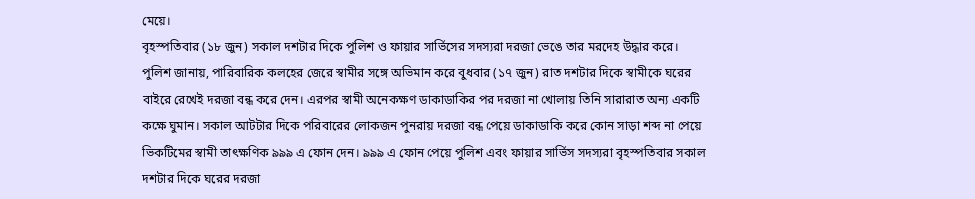মেয়ে।
বৃহস্পতিবার (১৮ জুন) সকাল দশটার দিকে পুলিশ ও ফায়ার সার্ভিসের সদস্যরা দরজা ভেঙে তার মরদেহ উদ্ধার করে।
পুলিশ জানায়, পারিবারিক কলহের জেরে স্বামীর সঙ্গে অভিমান করে বুধবার (১৭ জুন) রাত দশটার দিকে স্বামীকে ঘরের বাইরে রেখেই দরজা বন্ধ করে দেন। এরপর স্বামী অনেকক্ষণ ডাকাডাকির পর দরজা না খোলায় তিনি সারারাত অন্য একটি কক্ষে ঘুমান। সকাল আটটার দিকে পরিবারের লোকজন পুনরায় দরজা বন্ধ পেয়ে ডাকাডাকি করে কোন সাড়া শব্দ না পেয়ে ভিকটিমের স্বামী তাৎক্ষণিক ৯৯৯ এ ফোন দেন। ৯৯৯ এ ফোন পেয়ে পুলিশ এবং ফায়ার সার্ভিস সদস্যরা বৃহস্পতিবার সকাল দশটার দিকে ঘরের দরজা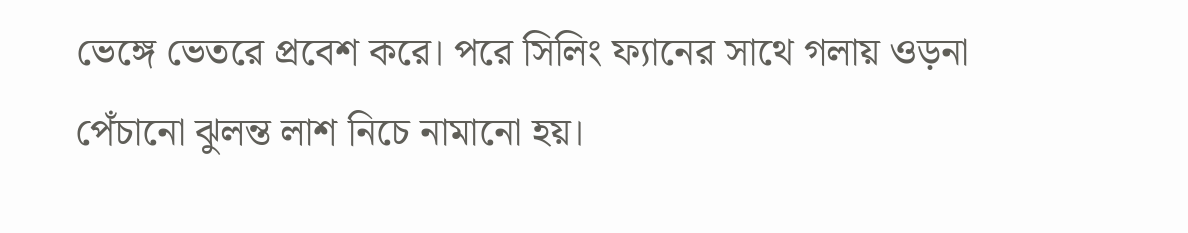ভেঙ্গে ভেতরে প্রবেশ করে। পরে সিলিং ফ্যানের সাথে গলায় ওড়না পেঁচানো ঝুলন্ত লাশ নিচে নামানো হয়।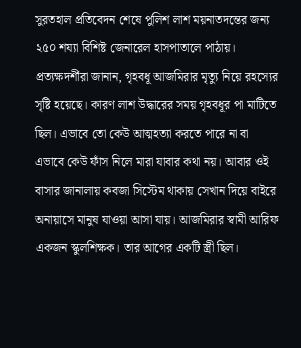সুরতহাল প্রতিবেদন শেষে পুলিশ লাশ ময়নাতদন্তের জন্য ২৫০ শয্যা বিশিষ্ট জেনারেল হাসপাতালে পাঠায়।
প্রত্যক্ষদর্শীরা জানান, গৃহবধূ আজমিরার মৃত্যু নিয়ে রহস্যের সৃষ্টি হয়েছে। কারণ লাশ উদ্ধারের সময় গৃহবধূর পা মাটিতে ছিল। এভাবে তো কেউ আত্মহত্যা করতে পারে না বা এভাবে কেউ ফাঁস নিলে মারা যাবার কথা নয়। আবার ওই বাসার জানালায় কবজা সিস্টেম থাকায় সেখান দিয়ে বাইরে অনায়াসে মানুষ যাওয়া আসা যায়। আজমিরার স্বামী আরিফ একজন স্কুলশিক্ষক। তার আগের একটি স্ত্রী ছিল।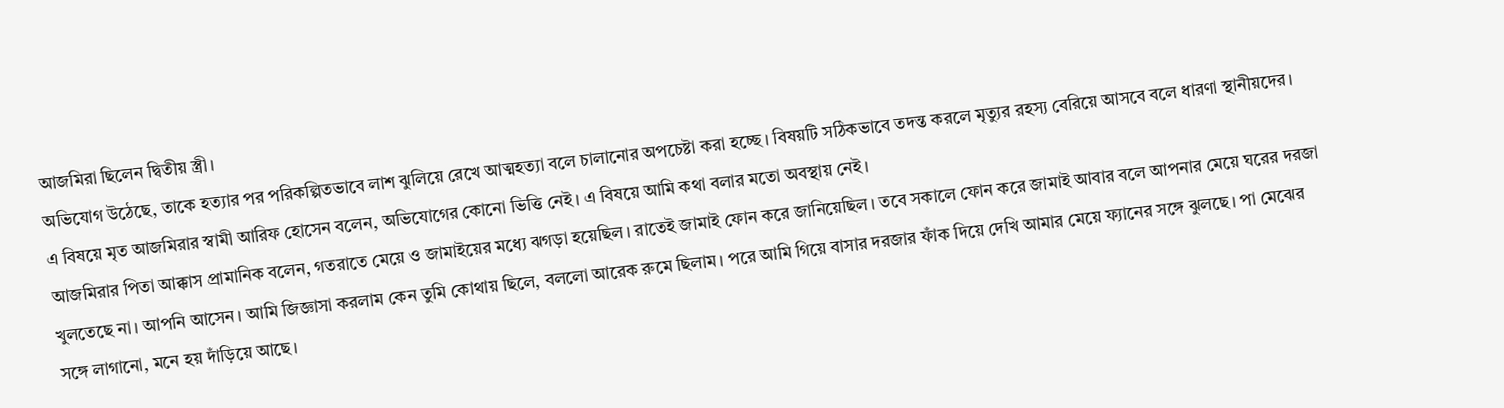আজমিরা ছিলেন দ্বিতীয় স্ত্রী।
অভিযোগ উঠেছে, তাকে হত্যার পর পরিকল্পিতভাবে লাশ ঝুলিয়ে রেখে আত্মহত্যা বলে চালানোর অপচেষ্টা করা হচ্ছে। বিষয়টি সঠিকভাবে তদন্ত করলে মৃত্যুর রহস্য বেরিয়ে আসবে বলে ধারণা স্থানীয়দের।
এ বিষয়ে মৃত আজমিরার স্বামী আরিফ হোসেন বলেন, অভিযোগের কোনো ভিত্তি নেই। এ বিষয়ে আমি কথা বলার মতো অবস্থায় নেই।
আজমিরার পিতা আক্কাস প্রামানিক বলেন, গতরাতে মেয়ে ও জামাইয়ের মধ্যে ঝগড়া হয়েছিল। রাতেই জামাই ফোন করে জানিয়েছিল। তবে সকালে ফোন করে জামাই আবার বলে আপনার মেয়ে ঘরের দরজা খুলতেছে না। আপনি আসেন। আমি জিজ্ঞাসা করলাম কেন তুমি কোথায় ছিলে, বললো আরেক রুমে ছিলাম। পরে আমি গিয়ে বাসার দরজার ফাঁক দিয়ে দেখি আমার মেয়ে ফ্যানের সঙ্গে ঝুলছে। পা মেঝের সঙ্গে লাগানো, মনে হয় দাঁড়িয়ে আছে।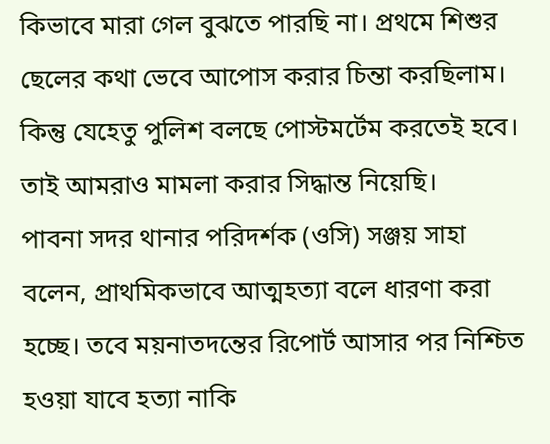কিভাবে মারা গেল বুঝতে পারছি না। প্রথমে শিশুর ছেলের কথা ভেবে আপোস করার চিন্তা করছিলাম। কিন্তু যেহেতু পুলিশ বলছে পোস্টমর্টেম করতেই হবে। তাই আমরাও মামলা করার সিদ্ধান্ত নিয়েছি।
পাবনা সদর থানার পরিদর্শক (ওসি) সঞ্জয় সাহা বলেন, প্রাথমিকভাবে আত্মহত্যা বলে ধারণা করা হচ্ছে। তবে ময়নাতদন্তের রিপোর্ট আসার পর নিশ্চিত হওয়া যাবে হত্যা নাকি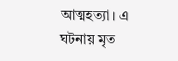আত্মহত্যা। এ ঘটনায় মৃত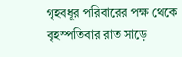গৃহবধূর পরিবারের পক্ষ থেকে বৃহস্পতিবার রাত সাড়ে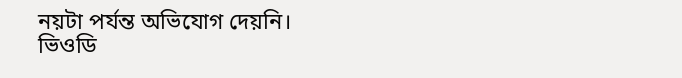নয়টা পর্যন্ত অভিযোগ দেয়নি।
ভিওডি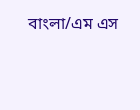বাংলা/এম এস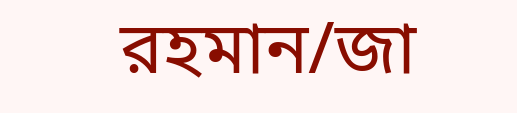রহমান/জা